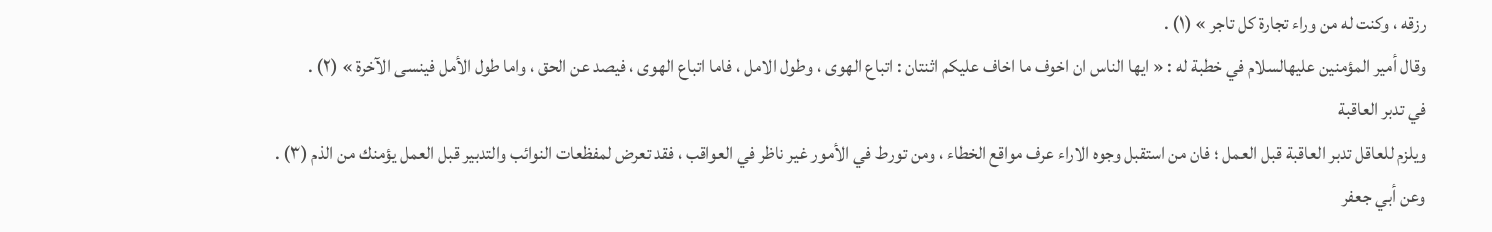رزقه ، وكنت له من وراء تجارة كل تاجر » (١) .
وقال أمير المؤمنين عليهالسلام في خطبة له : « ايها الناس ان اخوف ما اخاف عليكم اثنتان : اتباع الهوى ، وطول الامل ، فاما اتباع الهوى ، فيصد عن الحق ، واما طول الأمل فينسى الآخرة » (٢) .
في تدبر العاقبة
ويلزم للعاقل تدبر العاقبة قبل العمل ؛ فان من استقبل وجوه الاراء عرف مواقع الخطاء ، ومن تورط في الأمور غير ناظر في العواقب ، فقد تعرض لمفظعات النوائب والتدبير قبل العمل يؤمنك من الذم (۳) .
وعن أبي جعفر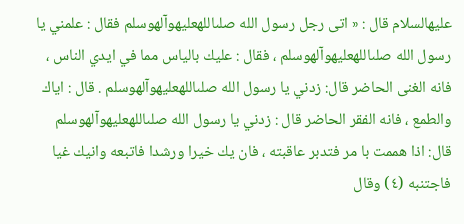عليهالسلام قال : « اتى رجل رسول الله صلىاللهعليهوآلهوسلم فقال : علمني يا رسول الله صلىاللهعليهوآلهوسلم ، فقال : عليك بالياس مما في ايدي الناس ، فانه الغنى الحاضر قال: زدني يا رسول الله صلىاللهعليهوآلهوسلم . قال : اياك والطمع ، فانه الفقر الحاضر قال : زدني يا رسول الله صلىاللهعليهوآلهوسلم قال: اذا هممت با مر فتدبر عاقبته ، فان يك خيرا ورشدا فاتبعه وانيك غيا فاجتنبه (٤) وقال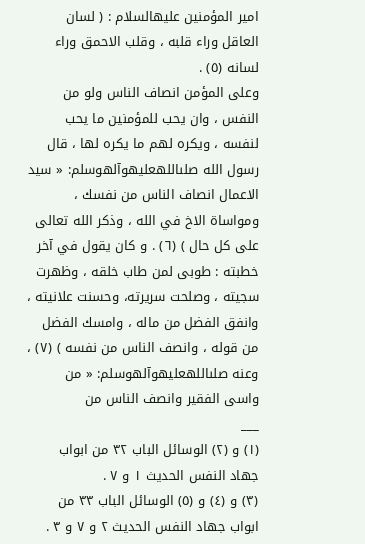امير المؤمنين عليهالسلام : ( لسان العاقل وراء قلبه ، وقلب الاحمق وراء لسانه (٥) .
وعلى المؤمن انصاف الناس ولو من النفس ، وان يحب للمؤمنين ما يحب لنفسه ، ويكره لهم ما يكره لها ، قال رسول الله صلىاللهعليهوآلهوسلم: « سيد الاعمال انصاف الناس من نفسك ، ومواساة الاخ في الله ، وذكر الله تعالى على كل حال ) (٦) . و كان يقول في آخر خطبته : طوبى لمن طاب خلقه ، وظهرت سجيته ، وصلحت سريرته، وحسنت علانيته ، وانفق الفضل من ماله ، وامسك الفضل من قوله ، وانصف الناس من نفسه ) (٧) ، وعنه صلىاللهعليهوآلهوسلم: « من واسى الفقير وانصف الناس من
___
(۱) و (۲) الوسائل الباب ۳۲ من ابواب جهاد النفس الحديث ١ و ٧ .
(٣) و (٤) و (٥) الوسائل الباب ٣٣ من ابواب جهاد النفس الحديث ۲ و ۷ و ۳ .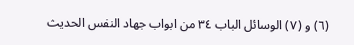(٦) و (٧) الوسائل الباب ٣٤ من ابواب جهاد النفس الحديث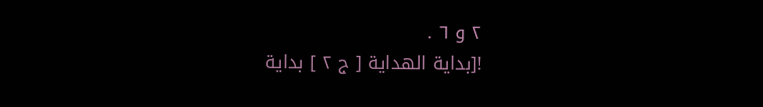٢ و ٦ .
![بداية الهداية [ ج ٢ ] بداية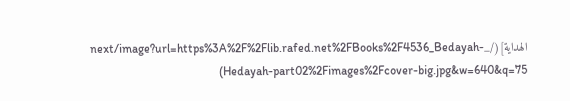الهداية](/_next/image?url=https%3A%2F%2Flib.rafed.net%2FBooks%2F4536_Bedayah-Hedayah-part02%2Fimages%2Fcover-big.jpg&w=640&q=75)